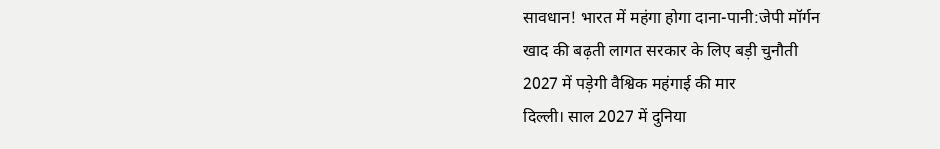सावधान! भारत में महंगा होगा दाना-पानी:जेपी मॉर्गन
खाद की बढ़ती लागत सरकार के लिए बड़ी चुनौती
2027 में पड़ेगी वैश्विक महंगाई की मार
दिल्ली। साल 2027 में दुनिया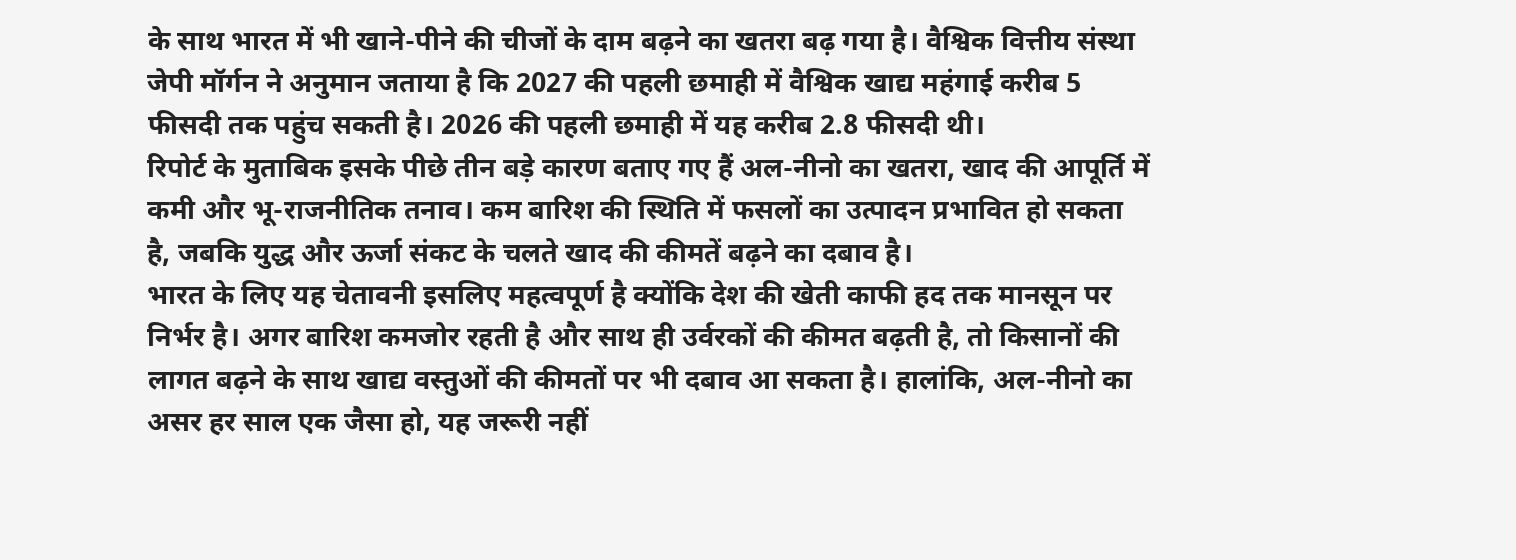के साथ भारत में भी खाने-पीने की चीजों के दाम बढ़ने का खतरा बढ़ गया है। वैश्विक वित्तीय संस्था जेपी मॉर्गन ने अनुमान जताया है कि 2027 की पहली छमाही में वैश्विक खाद्य महंगाई करीब 5 फीसदी तक पहुंच सकती है। 2026 की पहली छमाही में यह करीब 2.8 फीसदी थी।
रिपोर्ट के मुताबिक इसके पीछे तीन बड़े कारण बताए गए हैं अल-नीनो का खतरा, खाद की आपूर्ति में कमी और भू-राजनीतिक तनाव। कम बारिश की स्थिति में फसलों का उत्पादन प्रभावित हो सकता है, जबकि युद्ध और ऊर्जा संकट के चलते खाद की कीमतें बढ़ने का दबाव है।
भारत के लिए यह चेतावनी इसलिए महत्वपूर्ण है क्योंकि देश की खेती काफी हद तक मानसून पर निर्भर है। अगर बारिश कमजोर रहती है और साथ ही उर्वरकों की कीमत बढ़ती है, तो किसानों की लागत बढ़ने के साथ खाद्य वस्तुओं की कीमतों पर भी दबाव आ सकता है। हालांकि, अल-नीनो का असर हर साल एक जैसा हो, यह जरूरी नहीं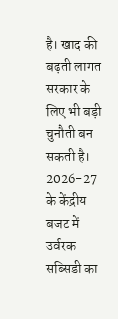है। खाद की बढ़ती लागत सरकार के लिए भी बड़ी चुनौती बन सकती है। 2026-27 के केंद्रीय बजट में उर्वरक सब्सिडी का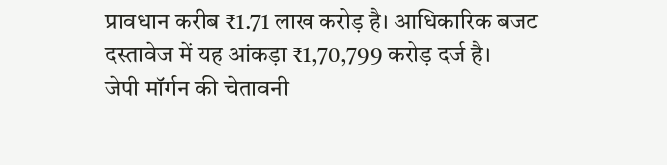प्रावधान करीब ₹1.71 लाख करोड़ है। आधिकारिक बजट दस्तावेज में यह आंकड़ा ₹1,70,799 करोड़ दर्ज है।
जेपी मॉर्गन की चेतावनी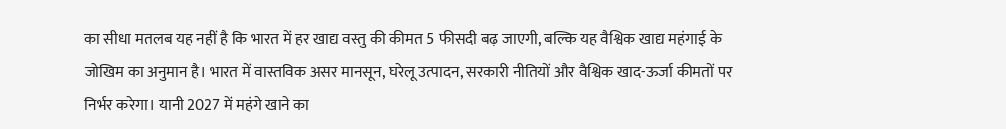का सीधा मतलब यह नहीं है कि भारत में हर खाद्य वस्तु की कीमत 5 फीसदी बढ़ जाएगी, बल्कि यह वैश्विक खाद्य महंगाई के जोखिम का अनुमान है। भारत में वास्तविक असर मानसून, घरेलू उत्पादन, सरकारी नीतियों और वैश्विक खाद-ऊर्जा कीमतों पर निर्भर करेगा। यानी 2027 में महंगे खाने का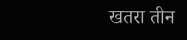खतरा तीन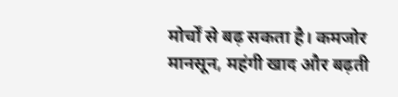मोर्चों से बढ़ सकता है। कमजोर मानसून, महंगी खाद और बढ़ती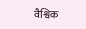वैश्विक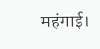महंगाई।